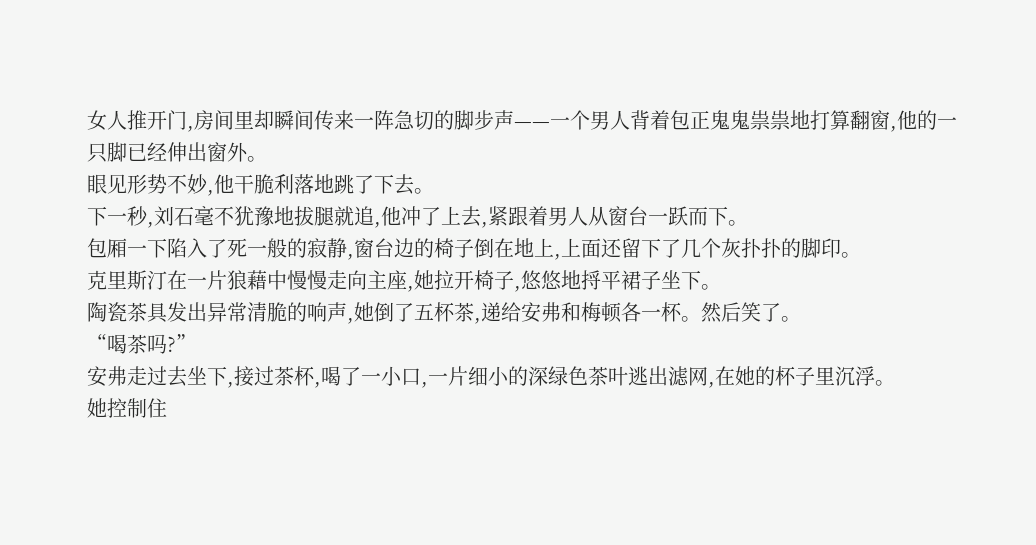女人推开门,房间里却瞬间传来一阵急切的脚步声——一个男人背着包正鬼鬼祟祟地打算翻窗,他的一只脚已经伸出窗外。
眼见形势不妙,他干脆利落地跳了下去。
下一秒,刘石毫不犹豫地拔腿就追,他冲了上去,紧跟着男人从窗台一跃而下。
包厢一下陷入了死一般的寂静,窗台边的椅子倒在地上,上面还留下了几个灰扑扑的脚印。
克里斯汀在一片狼藉中慢慢走向主座,她拉开椅子,悠悠地捋平裙子坐下。
陶瓷茶具发出异常清脆的响声,她倒了五杯茶,递给安弗和梅顿各一杯。然后笑了。
“喝茶吗?”
安弗走过去坐下,接过茶杯,喝了一小口,一片细小的深绿色茶叶逃出滤网,在她的杯子里沉浮。
她控制住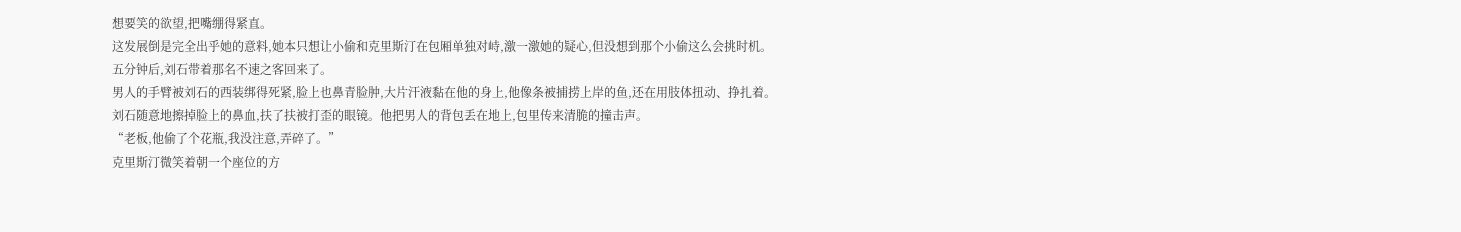想要笑的欲望,把嘴绷得紧直。
这发展倒是完全出乎她的意料,她本只想让小偷和克里斯汀在包厢单独对峙,激一激她的疑心,但没想到那个小偷这么会挑时机。
五分钟后,刘石带着那名不速之客回来了。
男人的手臂被刘石的西装绑得死紧,脸上也鼻青脸肿,大片汗液黏在他的身上,他像条被捕捞上岸的鱼,还在用肢体扭动、挣扎着。
刘石随意地擦掉脸上的鼻血,扶了扶被打歪的眼镜。他把男人的背包丢在地上,包里传来清脆的撞击声。
“老板,他偷了个花瓶,我没注意,弄碎了。”
克里斯汀微笑着朝一个座位的方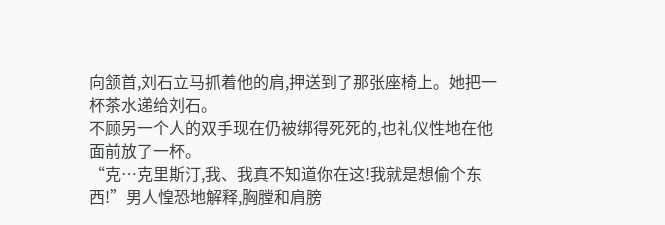向颔首,刘石立马抓着他的肩,押送到了那张座椅上。她把一杯茶水递给刘石。
不顾另一个人的双手现在仍被绑得死死的,也礼仪性地在他面前放了一杯。
“克…克里斯汀,我、我真不知道你在这!我就是想偷个东西!”男人惶恐地解释,胸膛和肩膀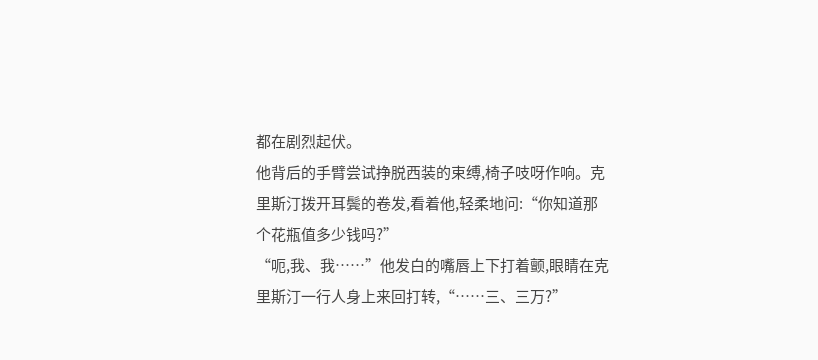都在剧烈起伏。
他背后的手臂尝试挣脱西装的束缚,椅子吱呀作响。克里斯汀拨开耳鬓的卷发,看着他,轻柔地问:“你知道那个花瓶值多少钱吗?”
“呃,我、我……”他发白的嘴唇上下打着颤,眼睛在克里斯汀一行人身上来回打转,“……三、三万?”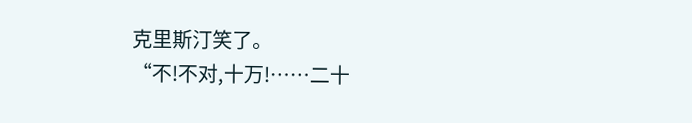克里斯汀笑了。
“不!不对,十万!……二十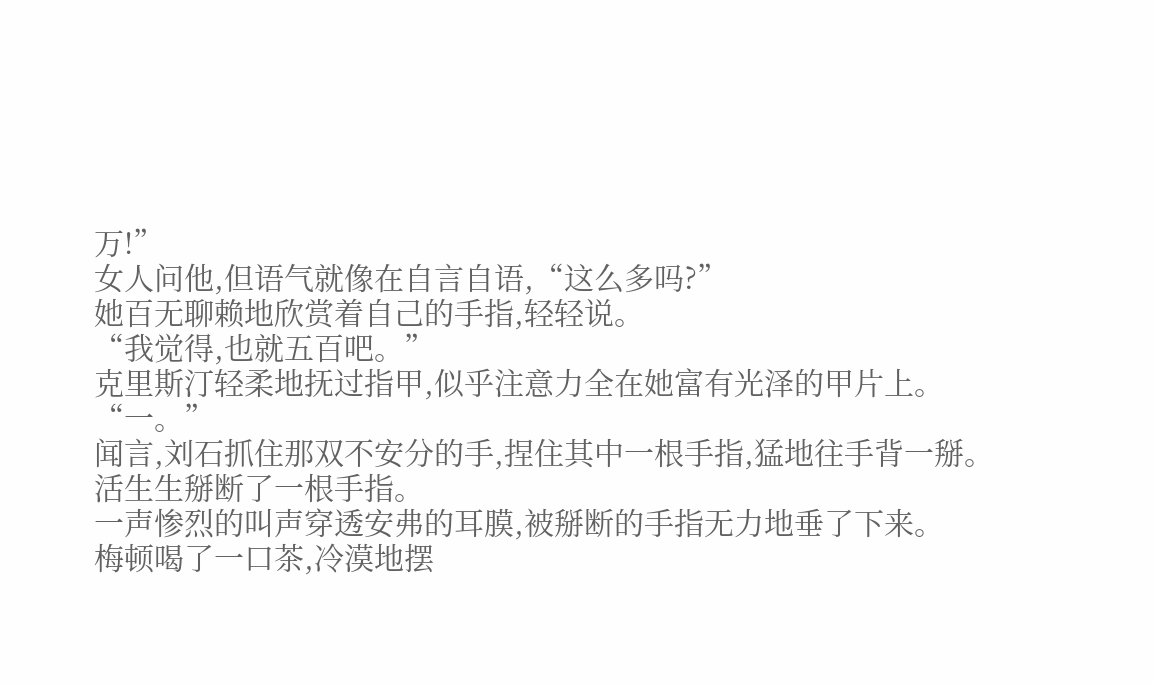万!”
女人问他,但语气就像在自言自语,“这么多吗?”
她百无聊赖地欣赏着自己的手指,轻轻说。
“我觉得,也就五百吧。”
克里斯汀轻柔地抚过指甲,似乎注意力全在她富有光泽的甲片上。
“一。”
闻言,刘石抓住那双不安分的手,捏住其中一根手指,猛地往手背一掰。
活生生掰断了一根手指。
一声惨烈的叫声穿透安弗的耳膜,被掰断的手指无力地垂了下来。
梅顿喝了一口茶,冷漠地摆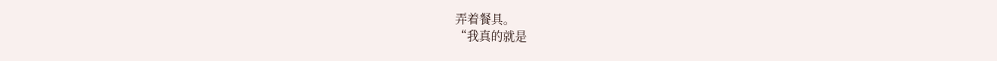弄着餐具。
“我真的就是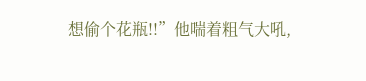想偷个花瓶!!”他喘着粗气大吼,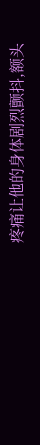疼痛让他的身体剧烈颤抖,额头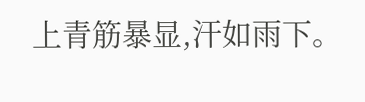上青筋暴显,汗如雨下。